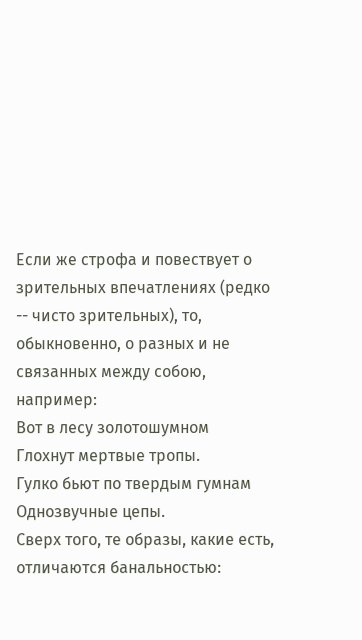Если же строфа и повествует о зрительных впечатлениях (редко -- чисто зрительных), то, обыкновенно, о разных и не связанных между собою, например:
Вот в лесу золотошумном
Глохнут мертвые тропы.
Гулко бьют по твердым гумнам
Однозвучные цепы.
Сверх того, те образы, какие есть, отличаются банальностью: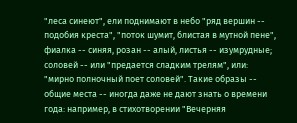"леса синеют", ели поднимают в небо "ряд вершин -- подобия креста", "поток шумит, блистая в мутной пене", фиалка -- синяя, розан -- алый, листья -- изумрудные; соловей -- или "предается сладким трелям", или: "мирно полночный поет соловей". Такие образы -- общие места -- иногда даже не дают знать о времени года: например, в стихотворении "Вечерняя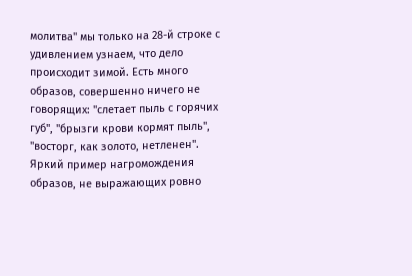молитва" мы только на 28-й строке с удивлением узнаем, что дело происходит зимой. Есть много образов, совершенно ничего не говорящих: "слетает пыль с горячих губ", "брызги крови кормят пыль", "восторг, как золото, нетленен". Яркий пример нагромождения образов, не выражающих ровно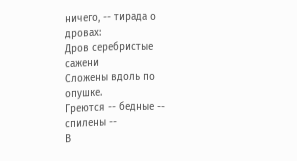ничего, -- тирада о дровах:
Дров серебристые сажени
Сложены вдоль по опушке.
Греются -- бедные -- спилены --
В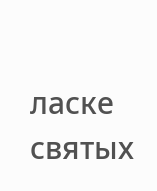ласке святых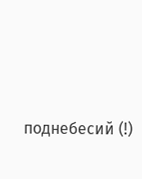поднебесий (!)